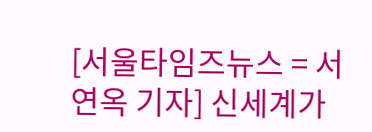[서울타임즈뉴스 = 서연옥 기자] 신세계가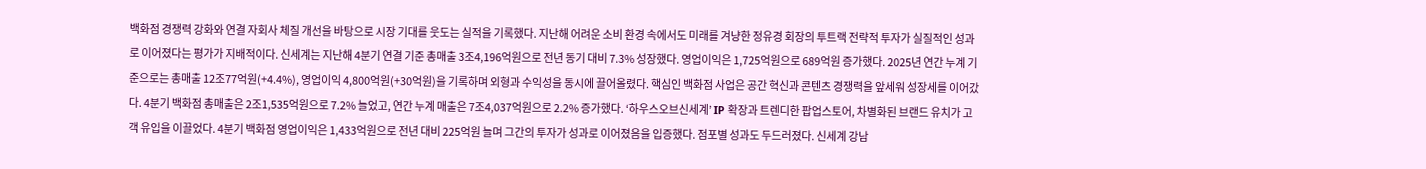백화점 경쟁력 강화와 연결 자회사 체질 개선을 바탕으로 시장 기대를 웃도는 실적을 기록했다. 지난해 어려운 소비 환경 속에서도 미래를 겨냥한 정유경 회장의 투트랙 전략적 투자가 실질적인 성과로 이어졌다는 평가가 지배적이다. 신세계는 지난해 4분기 연결 기준 총매출 3조4,196억원으로 전년 동기 대비 7.3% 성장했다. 영업이익은 1,725억원으로 689억원 증가했다. 2025년 연간 누계 기준으로는 총매출 12조77억원(+4.4%), 영업이익 4,800억원(+30억원)을 기록하며 외형과 수익성을 동시에 끌어올렸다. 핵심인 백화점 사업은 공간 혁신과 콘텐츠 경쟁력을 앞세워 성장세를 이어갔다. 4분기 백화점 총매출은 2조1,535억원으로 7.2% 늘었고, 연간 누계 매출은 7조4,037억원으로 2.2% 증가했다. ‘하우스오브신세계’ IP 확장과 트렌디한 팝업스토어, 차별화된 브랜드 유치가 고객 유입을 이끌었다. 4분기 백화점 영업이익은 1,433억원으로 전년 대비 225억원 늘며 그간의 투자가 성과로 이어졌음을 입증했다. 점포별 성과도 두드러졌다. 신세계 강남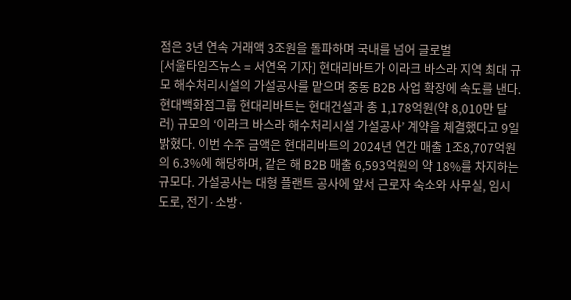점은 3년 연속 거래액 3조원을 돌파하며 국내를 넘어 글로벌
[서울타임즈뉴스 = 서연옥 기자] 현대리바트가 이라크 바스라 지역 최대 규모 해수처리시설의 가설공사를 맡으며 중동 B2B 사업 확장에 속도를 낸다. 현대백화점그룹 현대리바트는 현대건설과 총 1,178억원(약 8,010만 달러) 규모의 ‘이라크 바스라 해수처리시설 가설공사’ 계약을 체결했다고 9일 밝혔다. 이번 수주 금액은 현대리바트의 2024년 연간 매출 1조8,707억원의 6.3%에 해당하며, 같은 해 B2B 매출 6,593억원의 약 18%를 차지하는 규모다. 가설공사는 대형 플랜트 공사에 앞서 근로자 숙소와 사무실, 임시 도로, 전기·소방·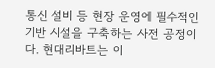통신 설비 등 현장 운영에 필수적인 기반 시설을 구축하는 사전 공정이다. 현대리바트는 이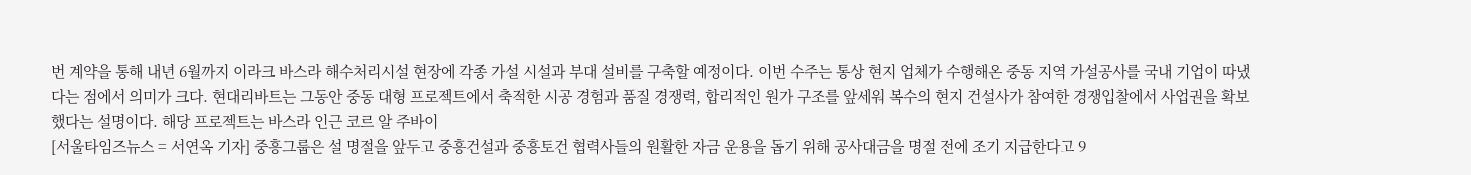번 계약을 통해 내년 6월까지 이라크 바스라 해수처리시설 현장에 각종 가설 시설과 부대 설비를 구축할 예정이다. 이번 수주는 통상 현지 업체가 수행해온 중동 지역 가설공사를 국내 기업이 따냈다는 점에서 의미가 크다. 현대리바트는 그동안 중동 대형 프로젝트에서 축적한 시공 경험과 품질 경쟁력, 합리적인 원가 구조를 앞세워 복수의 현지 건설사가 참여한 경쟁입찰에서 사업권을 확보했다는 설명이다. 해당 프로젝트는 바스라 인근 코르 알 주바이
[서울타임즈뉴스 = 서연옥 기자] 중흥그룹은 설 명절을 앞두고 중흥건설과 중흥토건 협력사들의 원활한 자금 운용을 돕기 위해 공사대금을 명절 전에 조기 지급한다고 9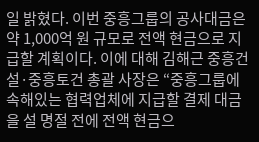일 밝혔다. 이번 중흥그룹의 공사대금은 약 1,000억 원 규모로 전액 현금으로 지급할 계획이다. 이에 대해 김해근 중흥건설·중흥토건 총괄 사장은 “중흥그룹에 속해있는 협력업체에 지급할 결제 대금을 설 명절 전에 전액 현금으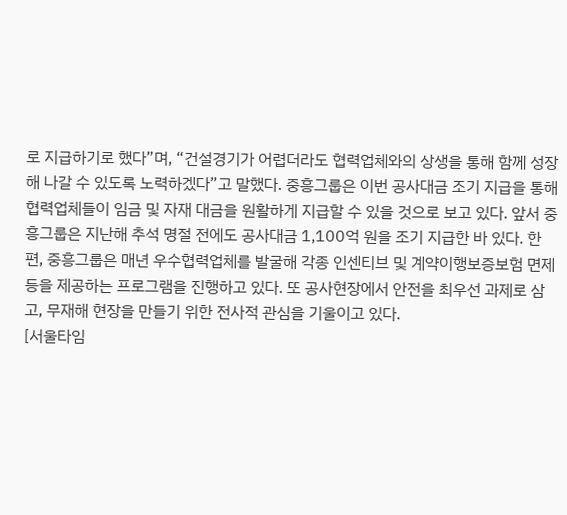로 지급하기로 했다”며, “건설경기가 어렵더라도 협력업체와의 상생을 통해 함께 성장해 나갈 수 있도록 노력하겠다”고 말했다. 중흥그룹은 이번 공사대금 조기 지급을 통해 협력업체들이 임금 및 자재 대금을 원활하게 지급할 수 있을 것으로 보고 있다. 앞서 중흥그룹은 지난해 추석 명절 전에도 공사대금 1,100억 원을 조기 지급한 바 있다. 한편, 중흥그룹은 매년 우수협력업체를 발굴해 각종 인센티브 및 계약이행보증보험 면제 등을 제공하는 프로그램을 진행하고 있다. 또 공사현장에서 안전을 최우선 과제로 삼고, 무재해 현장을 만들기 위한 전사적 관심을 기울이고 있다.
[서울타임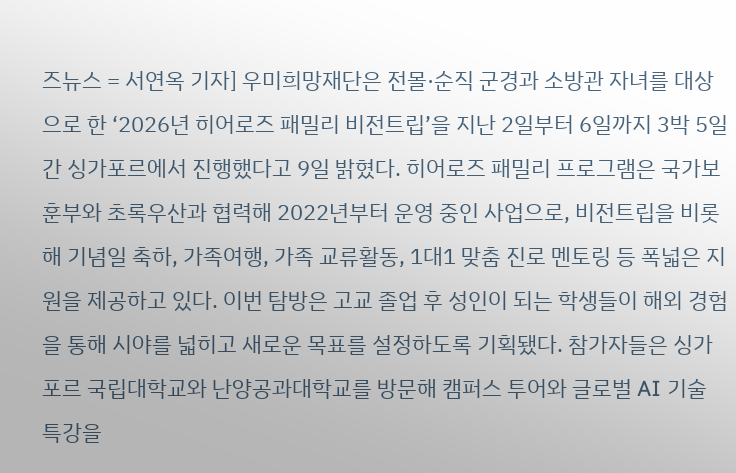즈뉴스 = 서연옥 기자] 우미희망재단은 전몰·순직 군경과 소방관 자녀를 대상으로 한 ‘2026년 히어로즈 패밀리 비전트립’을 지난 2일부터 6일까지 3박 5일간 싱가포르에서 진행했다고 9일 밝혔다. 히어로즈 패밀리 프로그램은 국가보훈부와 초록우산과 협력해 2022년부터 운영 중인 사업으로, 비전트립을 비롯해 기념일 축하, 가족여행, 가족 교류활동, 1대1 맞춤 진로 멘토링 등 폭넓은 지원을 제공하고 있다. 이번 탐방은 고교 졸업 후 성인이 되는 학생들이 해외 경험을 통해 시야를 넓히고 새로운 목표를 설정하도록 기획됐다. 참가자들은 싱가포르 국립대학교와 난양공과대학교를 방문해 캠퍼스 투어와 글로벌 AI 기술 특강을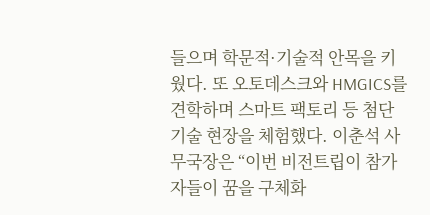들으며 학문적·기술적 안목을 키웠다. 또 오토데스크와 HMGICS를 견학하며 스마트 팩토리 등 첨단 기술 현장을 체험했다. 이춘석 사무국장은 “이번 비전트립이 참가자들이 꿈을 구체화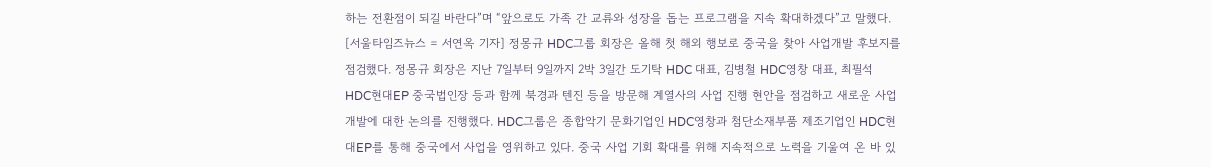하는 전환점이 되길 바란다”며 “앞으로도 가족 간 교류와 성장을 돕는 프로그램을 지속 확대하겠다”고 말했다.
[서울타임즈뉴스 = 서연옥 기자] 정몽규 HDC그룹 회장은 올해 첫 해외 행보로 중국을 찾아 사업개발 후보지를 점검했다. 정몽규 회장은 지난 7일부터 9일까지 2박 3일간 도기탁 HDC 대표, 김병철 HDC영창 대표, 최필석 HDC현대EP 중국법인장 등과 함께 북경과 텐진 등을 방문해 계열사의 사업 진행 현안을 점검하고 새로운 사업개발에 대한 논의를 진행했다. HDC그룹은 종합악기 문화기업인 HDC영창과 첨단소재부품 제조기업인 HDC현대EP를 통해 중국에서 사업을 영위하고 있다. 중국 사업 기회 확대를 위해 지속적으로 노력을 기울여 온 바 있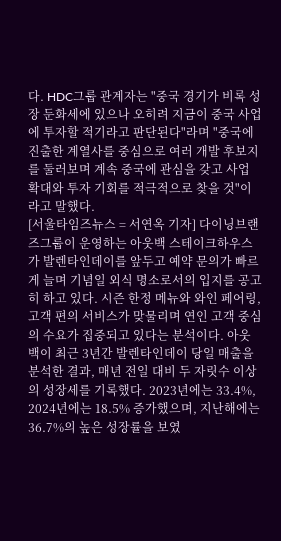다. HDC그룹 관계자는 "중국 경기가 비록 성장 둔화세에 있으나 오히려 지금이 중국 사업에 투자할 적기라고 판단된다"라며 "중국에 진출한 계열사를 중심으로 여러 개발 후보지를 둘러보며 계속 중국에 관심을 갖고 사업 확대와 투자 기회를 적극적으로 찾을 것"이라고 말했다.
[서울타임즈뉴스 = 서연옥 기자] 다이닝브랜즈그룹이 운영하는 아웃백 스테이크하우스가 발렌타인데이를 앞두고 예약 문의가 빠르게 늘며 기념일 외식 명소로서의 입지를 공고히 하고 있다. 시즌 한정 메뉴와 와인 페어링, 고객 편의 서비스가 맞물리며 연인 고객 중심의 수요가 집중되고 있다는 분석이다. 아웃백이 최근 3년간 발렌타인데이 당일 매출을 분석한 결과, 매년 전일 대비 두 자릿수 이상의 성장세를 기록했다. 2023년에는 33.4%, 2024년에는 18.5% 증가했으며, 지난해에는 36.7%의 높은 성장률을 보였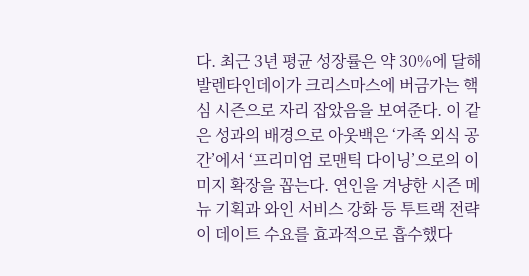다. 최근 3년 평균 성장률은 약 30%에 달해 발렌타인데이가 크리스마스에 버금가는 핵심 시즌으로 자리 잡았음을 보여준다. 이 같은 성과의 배경으로 아웃백은 ‘가족 외식 공간’에서 ‘프리미엄 로맨틱 다이닝’으로의 이미지 확장을 꼽는다. 연인을 겨냥한 시즌 메뉴 기획과 와인 서비스 강화 등 투트랙 전략이 데이트 수요를 효과적으로 흡수했다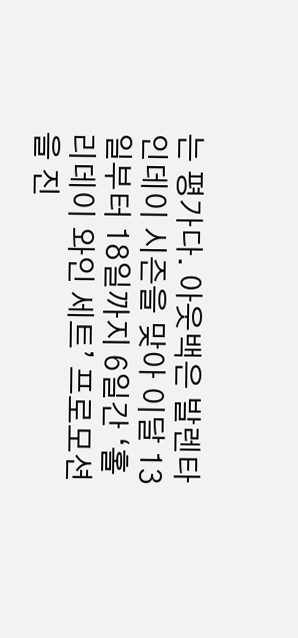는 평가다. 아웃백은 발렌타인데이 시즌을 맞아 이달 13일부터 18일까지 6일간 ‘홀리데이 와인 세트’ 프로모션을 진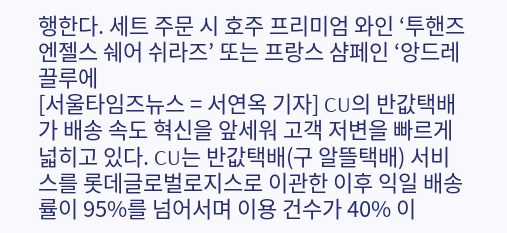행한다. 세트 주문 시 호주 프리미엄 와인 ‘투핸즈 엔젤스 쉐어 쉬라즈’ 또는 프랑스 샴페인 ‘앙드레 끌루에
[서울타임즈뉴스 = 서연옥 기자] CU의 반값택배가 배송 속도 혁신을 앞세워 고객 저변을 빠르게 넓히고 있다. CU는 반값택배(구 알뜰택배) 서비스를 롯데글로벌로지스로 이관한 이후 익일 배송률이 95%를 넘어서며 이용 건수가 40% 이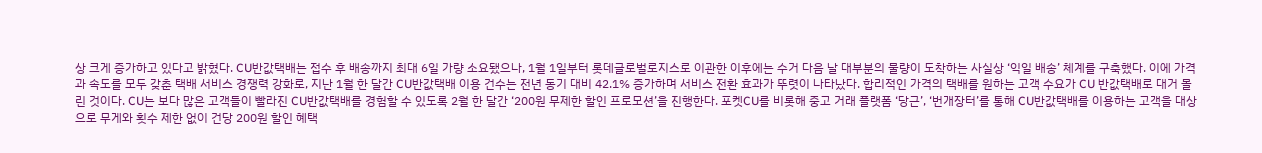상 크게 증가하고 있다고 밝혔다. CU반값택배는 접수 후 배송까지 최대 6일 가량 소요됐으나, 1월 1일부터 롯데글로벌로지스로 이관한 이후에는 수거 다음 날 대부분의 물량이 도착하는 사실상 ‘익일 배송’ 체계를 구축했다. 이에 가격과 속도를 모두 갖춘 택배 서비스 경쟁력 강화로, 지난 1월 한 달간 CU반값택배 이용 건수는 전년 동기 대비 42.1% 증가하며 서비스 전환 효과가 뚜렷이 나타났다. 합리적인 가격의 택배를 원하는 고객 수요가 CU 반값택배로 대거 몰린 것이다. CU는 보다 많은 고객들이 빨라진 CU반값택배를 경험할 수 있도록 2월 한 달간 ‘200원 무제한 할인 프로모션’을 진행한다. 포켓CU를 비롯해 중고 거래 플랫폼 ‘당근’, ‘번개장터’를 통해 CU반값택배를 이용하는 고객을 대상으로 무게와 횟수 제한 없이 건당 200원 할인 혜택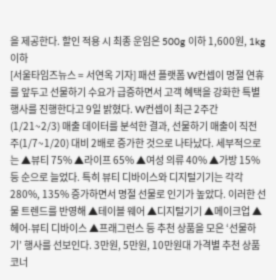을 제공한다. 할인 적용 시 최종 운임은 500g 이하 1,600원, 1kg 이하
[서울타임즈뉴스 = 서연옥 기자] 패션 플랫폼 W컨셉이 명절 연휴를 앞두고 선물하기 수요가 급증하면서 고객 혜택을 강화한 특별 행사를 진행한다고 9일 밝혔다. W컨셉이 최근 2주간(1/21~2/3) 매출 데이터를 분석한 결과, 선물하기 매출이 직전 주(1/7~1/20) 대비 2배로 증가한 것으로 나타났다. 세부적으로는 ▲뷰티 75% ▲라이프 65% ▲여성 의류 40% ▲가방 15% 등 순으로 늘었다. 특히 뷰티 디바이스와 디지털기기는 각각 280%, 135% 증가하면서 명절 선물로 인기가 높았다. 이러한 선물 트렌드를 반영해 ▲테이블 웨어 ▲디지털기기 ▲메이크업 ▲헤어∙뷰티 디바이스 ▲프래그런스 등 추천 상품을 모은 ‘선물하기’ 행사를 선보인다. 3만원, 5만원, 10만원대 가격별 추천 상품 코너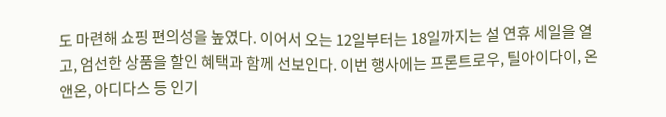도 마련해 쇼핑 편의성을 높였다. 이어서 오는 12일부터는 18일까지는 설 연휴 세일을 열고, 엄선한 상품을 할인 혜택과 함께 선보인다. 이번 행사에는 프론트로우, 틸아이다이, 온앤온, 아디다스 등 인기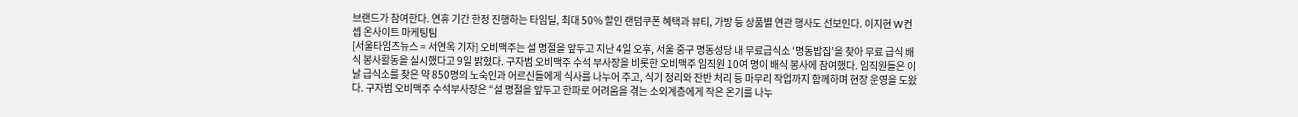브랜드가 참여한다. 연휴 기간 한정 진행하는 타임딜, 최대 50% 할인 랜덤쿠폰 혜택과 뷰티, 가방 등 상품별 연관 행사도 선보인다. 이지현 W컨셉 온사이트 마케팅팀
[서울타임즈뉴스 = 서연옥 기자] 오비맥주는 설 명절을 앞두고 지난 4일 오후, 서울 중구 명동성당 내 무료급식소 ‘명동밥집’을 찾아 무료 급식 배식 봉사활동을 실시했다고 9일 밝혔다. 구자범 오비맥주 수석 부사장을 비롯한 오비맥주 임직원 10여 명이 배식 봉사에 참여했다. 임직원들은 이날 급식소를 찾은 약 850명의 노숙인과 어르신들에게 식사를 나누어 주고, 식기 정리와 잔반 처리 등 마무리 작업까지 함께하며 현장 운영을 도왔다. 구자범 오비맥주 수석부사장은 “설 명절을 앞두고 한파로 어려움을 겪는 소외계층에게 작은 온기를 나누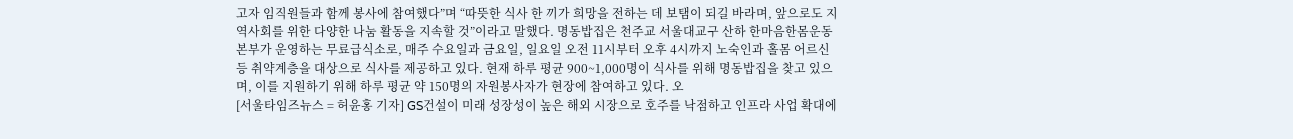고자 임직원들과 함께 봉사에 참여했다”며 “따뜻한 식사 한 끼가 희망을 전하는 데 보탬이 되길 바라며, 앞으로도 지역사회를 위한 다양한 나눔 활동을 지속할 것”이라고 말했다. 명동밥집은 천주교 서울대교구 산하 한마음한몸운동본부가 운영하는 무료급식소로, 매주 수요일과 금요일, 일요일 오전 11시부터 오후 4시까지 노숙인과 홀몸 어르신 등 취약계층을 대상으로 식사를 제공하고 있다. 현재 하루 평균 900~1,000명이 식사를 위해 명동밥집을 찾고 있으며, 이를 지원하기 위해 하루 평균 약 150명의 자원봉사자가 현장에 참여하고 있다. 오
[서울타임즈뉴스 = 허윤홍 기자] GS건설이 미래 성장성이 높은 해외 시장으로 호주를 낙점하고 인프라 사업 확대에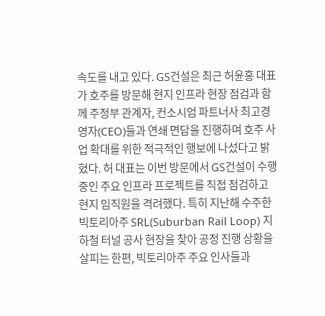속도를 내고 있다. GS건설은 최근 허윤홍 대표가 호주를 방문해 현지 인프라 현장 점검과 함께 주정부 관계자, 컨소시엄 파트너사 최고경영자(CEO)들과 연쇄 면담을 진행하며 호주 사업 확대를 위한 적극적인 행보에 나섰다고 밝혔다. 허 대표는 이번 방문에서 GS건설이 수행 중인 주요 인프라 프로젝트를 직접 점검하고 현지 임직원을 격려했다. 특히 지난해 수주한 빅토리아주 SRL(Suburban Rail Loop) 지하철 터널 공사 현장을 찾아 공정 진행 상황을 살피는 한편, 빅토리아주 주요 인사들과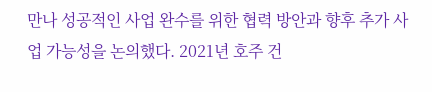만나 성공적인 사업 완수를 위한 협력 방안과 향후 추가 사업 가능성을 논의했다. 2021년 호주 건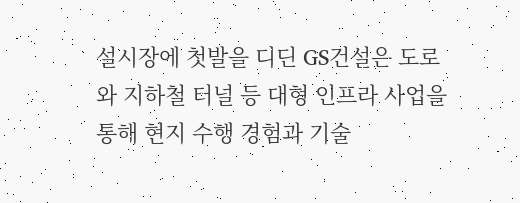설시장에 첫발을 디딘 GS건설은 도로와 지하철 터널 등 대형 인프라 사업을 통해 현지 수행 경험과 기술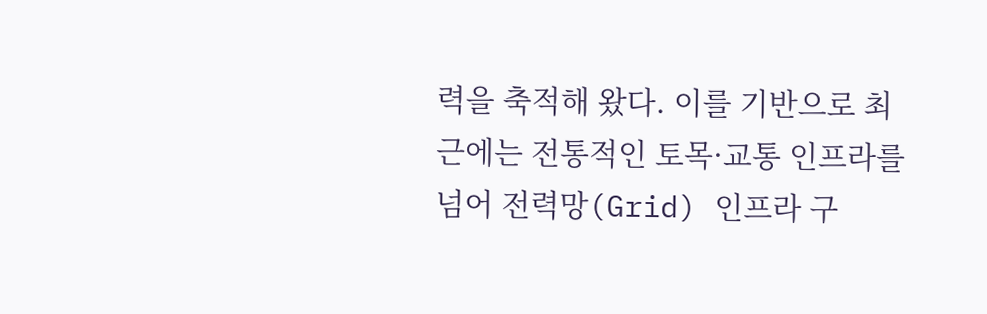력을 축적해 왔다. 이를 기반으로 최근에는 전통적인 토목·교통 인프라를 넘어 전력망(Grid) 인프라 구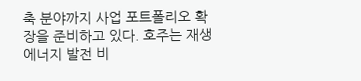축 분야까지 사업 포트폴리오 확장을 준비하고 있다. 호주는 재생에너지 발전 비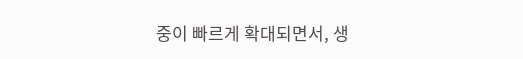중이 빠르게 확대되면서, 생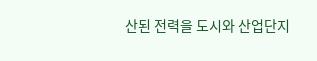산된 전력을 도시와 산업단지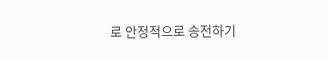로 안정적으로 송전하기